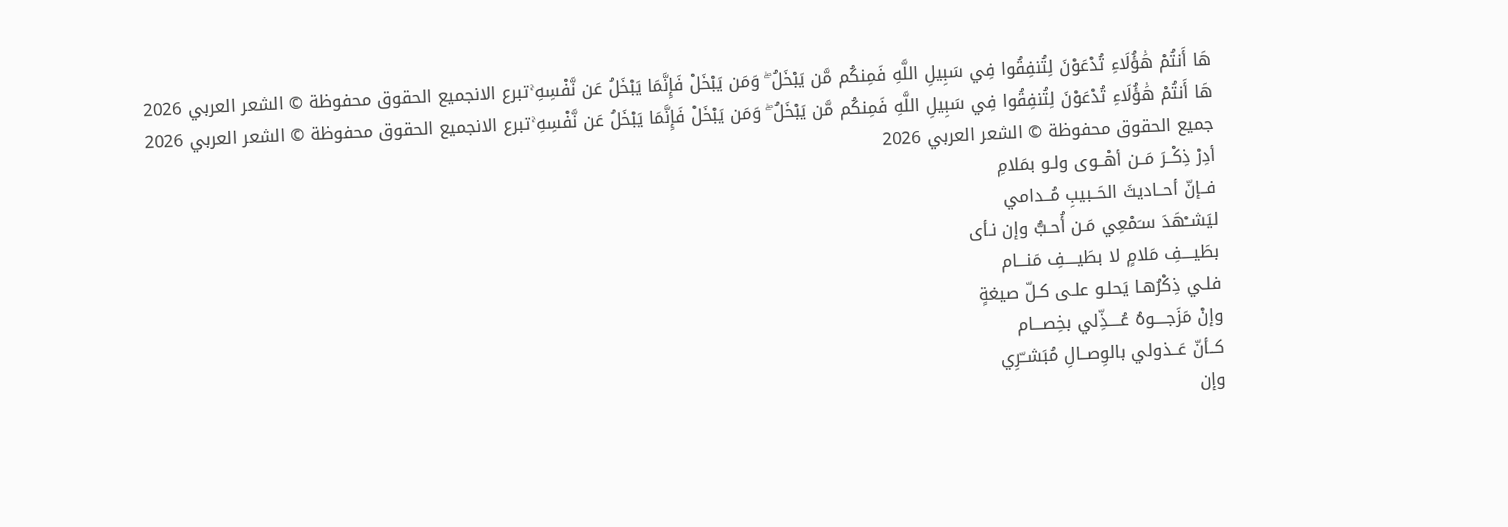هَا أَنتُمْ هَٰؤُلَاءِ تُدْعَوْنَ لِتُنفِقُوا فِي سَبِيلِ اللَّهِ فَمِنكُم مَّن يَبْخَلُ ۖ وَمَن يَبْخَلْ فَإِنَّمَا يَبْخَلُ عَن نَّفْسِهِ ۚتبرع الانجميع الحقوق محفوظة © الشعر العربي 2026
هَا أَنتُمْ هَٰؤُلَاءِ تُدْعَوْنَ لِتُنفِقُوا فِي سَبِيلِ اللَّهِ فَمِنكُم مَّن يَبْخَلُ ۖ وَمَن يَبْخَلْ فَإِنَّمَا يَبْخَلُ عَن نَّفْسِهِ ۚتبرع الانجميع الحقوق محفوظة © الشعر العربي 2026
جميع الحقوق محفوظة © الشعر العربي 2026
أدِرْ ذِكْــرَ مَــن أهْــوى ولـو بمَلامِ
فــإنّ أحــاديثَ الحَــبيبِ مُــدامي
ليَشــْهَدَ سـَمْعِي مَـن أُحـبُّ وإن نـأى
بطَيــــفِ مَلامٍ لا بطَيــــفِ مَنـــام
فلـي ذِكْرُهـا يَحلـو علـى كـلّ صيغةٍ
وإنْ مَزَجــــوهُ عُــــذِّلي بخِصـــام
كــأنّ عَــذولي بالوِصــالِ مُبَشــّرِي
وإن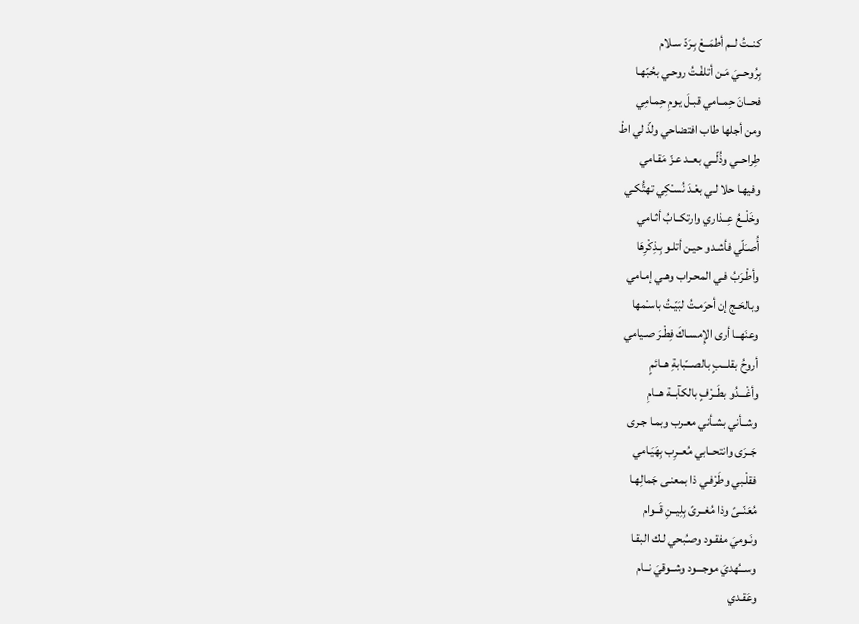كنــتُ لــم أطمَــعْ بِـرَدّ سـلام
بِرُوحــيَ مَـن أتلفْـتُ روحـي بحُبّهـا
فحــانَ حِمــامي قبـلَ يـومِ حِمـامِي
ومن أجلها طاب افتضاحي ولذّ لي اطْ
طِراحــي وذُلّــي بعــد عـزّ مَقـامي
وفيهـا حلا لـي بعْـدَ نُسـْكِي تهتُّكـي
وخَلْــعُ عِــذاري وارتكــابُ أثـامي
أُصـَلّي فأشـدو حيـن أتلـو بِـذِكْرِهَا
وأطْـرَبُ فـي المحـراب وهـي إمـامي
وبالحَـج إن أحرَمـتُ لبَيّـتُ باسـْمها
وعنَهــا أرى الإِمسـاكَ فِطْـرَ صـيامي
أروحُ بقلـــبٍ بالصـــّبابةِ هــائمٍ
وأغْـــدُو بطَــرْفٍ بالكآبــة هــامِ
وشــأني بشـأني معـرب وبمـا جـرى
جَــرَى وانتحــابي مُعــرِب بِهَيَـامي
فقلْـبي وطَرْفـي ذا بمعنـى جَمالِهـا
مُعَنّــىً وذا مُغــرىً بِلِيــنِ قَــوام
ونَـوميَ مفقـود وصـُبحي لـك البقـا
وســـُهديَ موجـــود وشــوقيَ نــام
وعَقـدي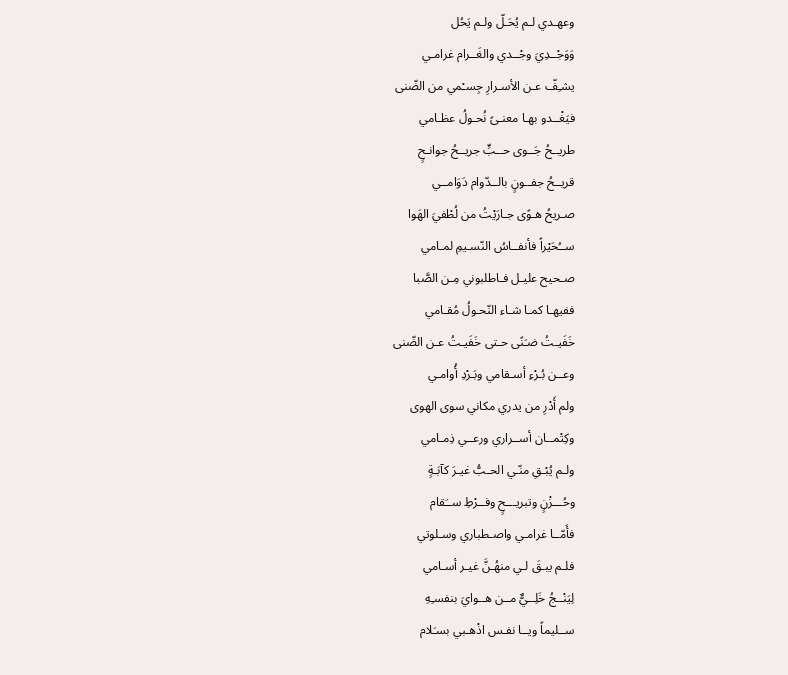وعهـدي لـم يُحَـلّ ولـم يَحُل
وَوَجْــدِيَ وجْــدي والغَــرام غرامـي
يشـِفّ عـن الأسـرارِ جِسـْمي من الضّنى
فيَغْــدو بهـا معنـىً نُحـولُ عظـامي
طريــحُ جَــوى حــبٍّ جريــحُ جوانـحٍ
قريــحُ جفــونٍ بالــدّوام دَوَامــي
صـريحُ هـوًى جـارَيْتُ من لُطْفيَ الهَوا
ســُحَيْراً فأنفــاسُ النّسـيمِ لمـامي
صـحيح عليـل فـاطلبوني مِـن الصَّبا
ففيهـا كمـا شـاء النّحـولُ مُقـامي
خَفَيـتُ ضـَنًى حـتى خَفَيـتُ عـن الضّنى
وعــن بُـرْءِ أسـقامي وبَـرْدِ أُوامـي
ولم أَدْرِ من يدري مكاني سوى الهوى
وكِتْمــان أســراري ورعــي ذِمـامي
ولـم يُبْـقِ منّـي الحـبُّ غيـرَ كآبَـةٍ
وحُـــزْنٍ وتبريـــحٍ وفــرْطِ ســَقام
فأَمّــا غرامـي واصـطباري وسـلوتي
فلـم يبـقَ لـي منهُـنَّ غيـر أسـامي
لِيَنْــجُ خَلِــيٌّ مــن هــوايَ بنفسـِهِ
ســليماً ويــا نفـس اذْهـبي بسـَلام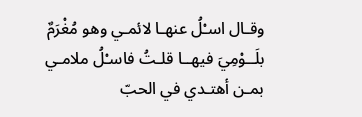وقـال اسـْلُ عنهـا لائمـي وهو مُغْرَمٌ
بلَــوْمِيَ فيهــا قلـتُ فاسـْلُ ملامـي
بمـن أهتـدي في الحبّ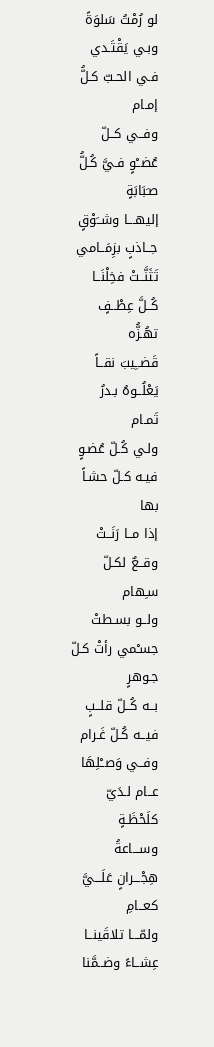لو رُمْتُ سَلوَةً
وبـي يَقْتَـدي فـي الحـبّ كـلُّ إمـام
وفــي كــلّ عُضــْوٍ فـيَّ كُـلُّ صـَبَابَةٍ
إليهـــا وشــَوْقٍ جــاذبٍ بزِمَــامي
تَثَنَّــتْ فخِلْنَــا كُــلَّ عِطْــفٍ تهُـزُّه
قَضــِيبَ نقــاً يَعْلُــوهُ بـدرُ تَمـام
ولـي كُـلّ عُضـوٍ فيـه كـلّ حشـاً بها
إذا مــا رَنَــتْ وقــعٌ لكـلّ سـِهام
ولــو بسـطتْ جسـْمي رأتْ كـلّ جـوهرٍ
بــه كُــلّ قلــبٍ فيــه كُـلّ غَـرام
وفــي وَصــْلِهَا عــام لـدَيّ كلَحْظَـةٍ
وســـاعةُ هِجْـــرانٍ عَلَـــيَّ كعــامِ
ولمّـــا تلاقَينــا عِشــاءً وضــمَّنا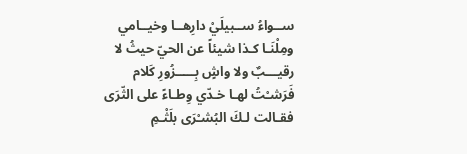ســواءُ ســبيلَيْ دارِهــا وخيــامي
ومِلْنَـا كـذا شيئاً عن الحيّ حيثُ لا
رقيـــبٌ ولا واشٍ بِـــــزُورِ كَلام
فَرَشـْتُ لهـا خـدّي وِطـاءً على الثّرَى
فقـالت لـكَ البُشـْرَى بلَثْـمِ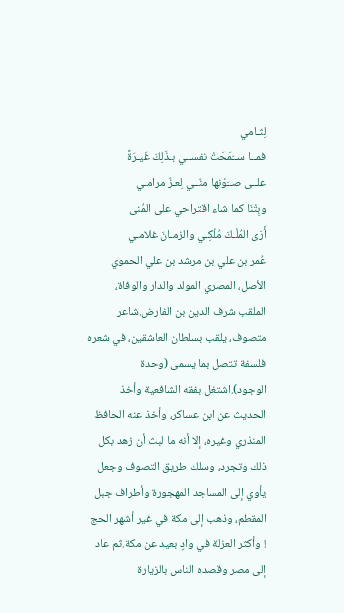لِثـامي
فمــا ســَمَحَتْ نفســي بـذَلِكَ غَيـرَةً
علــى صــَوْنها منّــي لِعـزّ مرامـي
وبِتْنَا كما شاء اقتراحي على المُنى
أَرَى المُلْـكَ مُلْكِـي والزمـانَ غلامـي
عُمر بن علي بن مرشد بن علي الحموي الأصل، المصري المولد والدار والوفاة، الملقب شرف الدين بن الفارض.شاعر متصوف، يلقب بسلطان العاشقين، في شعره فلسفة تتصل بما يسمى (وحدة الوجود).اشتغل بفقه الشافعية وأخذ الحديث عن ابن عساكر، وأخذ عنه الحافظ المنذري وغيره، إلا أنه ما لبث أن زهد بكل ذلك وتجرد، وسلك طريق التصوف وجعل يأوي إلى المساجد المهجورة وأطراف جبل المقطم، وذهب إلى مكة في غير أشهر الحج ! وأكثر العزلة في وادٍ بعيد عن مكة.ثم عاد إلى مصر وقصده الناس بالزيارة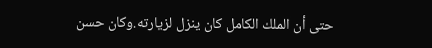حتى أن الملك الكامل كان ينزل لزيارته.وكان حسن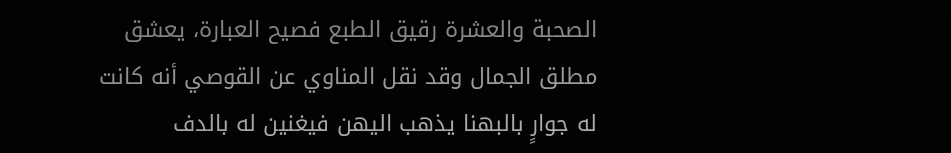الصحبة والعشرة رقيق الطبع فصيح العبارة، يعشق مطلق الجمال وقد نقل المناوي عن القوصي أنه كانت له جوارٍ بالبهنا يذهب اليهن فيغنين له بالدف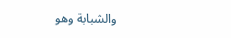والشبابة وهو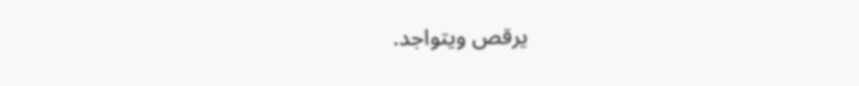يرقص ويتواجد.